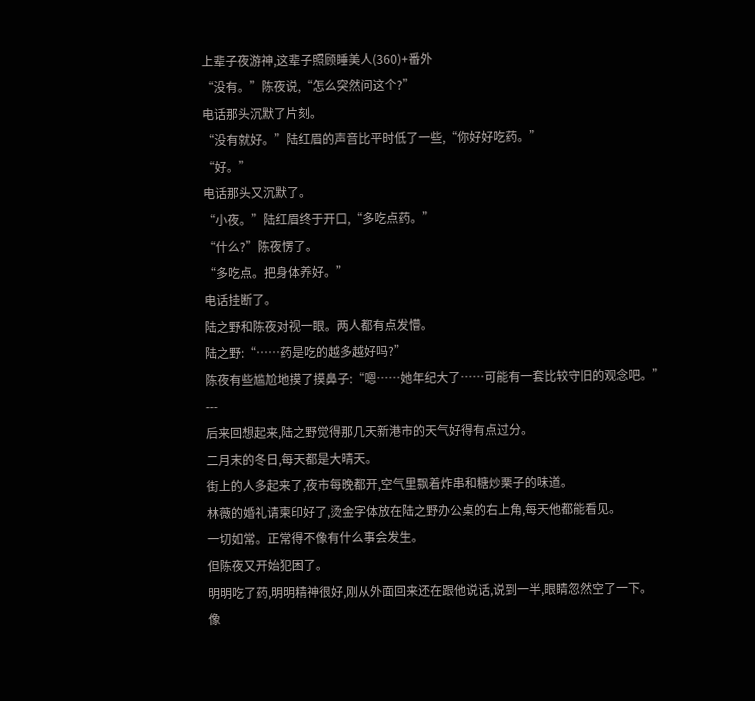上辈子夜游神,这辈子照顾睡美人(360)+番外
“没有。”陈夜说,“怎么突然问这个?”
电话那头沉默了片刻。
“没有就好。”陆红眉的声音比平时低了一些,“你好好吃药。”
“好。”
电话那头又沉默了。
“小夜。”陆红眉终于开口,“多吃点药。”
“什么?”陈夜愣了。
“多吃点。把身体养好。”
电话挂断了。
陆之野和陈夜对视一眼。两人都有点发懵。
陆之野:“……药是吃的越多越好吗?”
陈夜有些尴尬地摸了摸鼻子:“嗯……她年纪大了……可能有一套比较守旧的观念吧。”
---
后来回想起来,陆之野觉得那几天新港市的天气好得有点过分。
二月末的冬日,每天都是大晴天。
街上的人多起来了,夜市每晚都开,空气里飘着炸串和糖炒栗子的味道。
林薇的婚礼请柬印好了,烫金字体放在陆之野办公桌的右上角,每天他都能看见。
一切如常。正常得不像有什么事会发生。
但陈夜又开始犯困了。
明明吃了药,明明精神很好,刚从外面回来还在跟他说话,说到一半,眼睛忽然空了一下。
像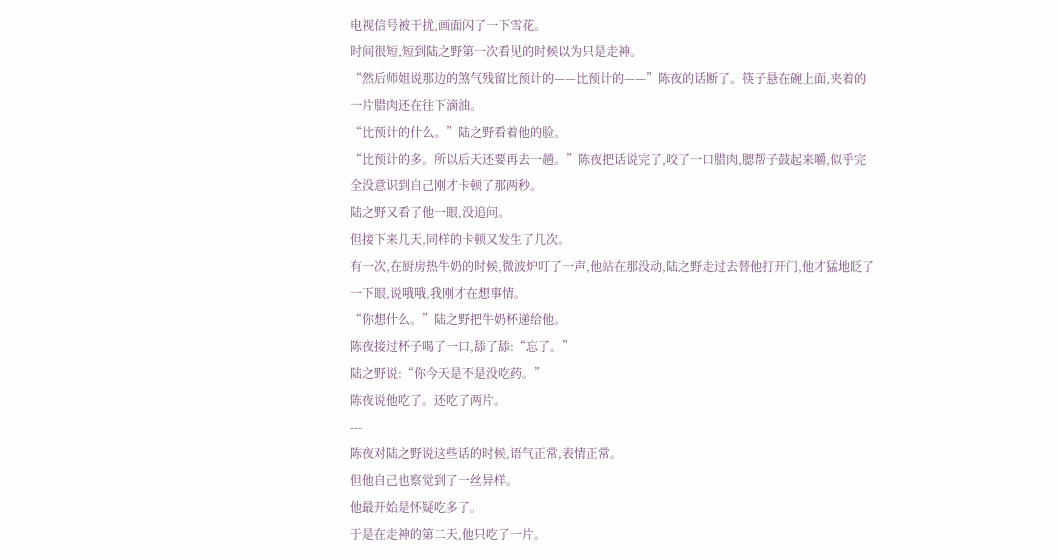电视信号被干扰,画面闪了一下雪花。
时间很短,短到陆之野第一次看见的时候以为只是走神。
“然后师姐说那边的煞气残留比预计的——比预计的——”陈夜的话断了。筷子悬在碗上面,夹着的一片腊肉还在往下滴油。
“比预计的什么。”陆之野看着他的脸。
“比预计的多。所以后天还要再去一趟。”陈夜把话说完了,咬了一口腊肉,腮帮子鼓起来嚼,似乎完全没意识到自己刚才卡顿了那两秒。
陆之野又看了他一眼,没追问。
但接下来几天,同样的卡顿又发生了几次。
有一次,在厨房热牛奶的时候,微波炉叮了一声,他站在那没动,陆之野走过去替他打开门,他才猛地眨了一下眼,说哦哦,我刚才在想事情。
“你想什么。”陆之野把牛奶杯递给他。
陈夜接过杯子喝了一口,舔了舔:“忘了。”
陆之野说:“你今天是不是没吃药。”
陈夜说他吃了。还吃了两片。
---
陈夜对陆之野说这些话的时候,语气正常,表情正常。
但他自己也察觉到了一丝异样。
他最开始是怀疑吃多了。
于是在走神的第二天,他只吃了一片。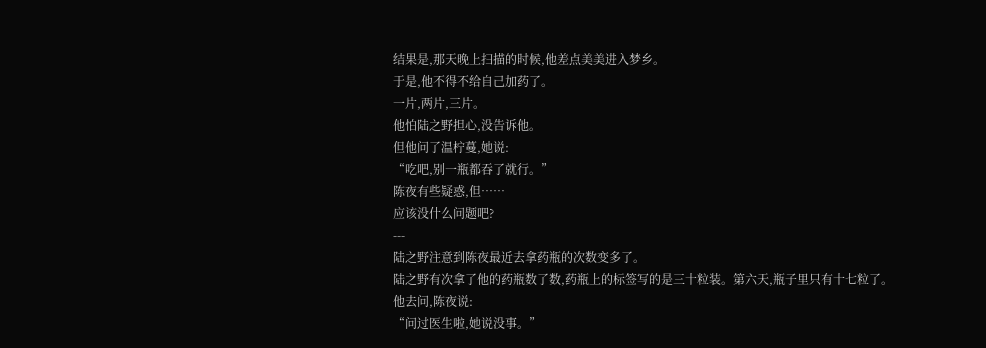结果是,那天晚上扫描的时候,他差点美美进入梦乡。
于是,他不得不给自己加药了。
一片,两片,三片。
他怕陆之野担心,没告诉他。
但他问了温柠蔓,她说:
“吃吧,别一瓶都吞了就行。”
陈夜有些疑惑,但……
应该没什么问题吧?
---
陆之野注意到陈夜最近去拿药瓶的次数变多了。
陆之野有次拿了他的药瓶数了数,药瓶上的标签写的是三十粒装。第六天,瓶子里只有十七粒了。
他去问,陈夜说:
“问过医生啦,她说没事。”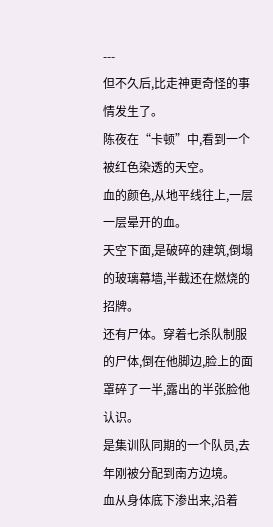---
但不久后,比走神更奇怪的事情发生了。
陈夜在“卡顿”中,看到一个被红色染透的天空。
血的颜色,从地平线往上,一层一层晕开的血。
天空下面,是破碎的建筑,倒塌的玻璃幕墙,半截还在燃烧的招牌。
还有尸体。穿着七杀队制服的尸体,倒在他脚边,脸上的面罩碎了一半,露出的半张脸他认识。
是集训队同期的一个队员,去年刚被分配到南方边境。
血从身体底下渗出来,沿着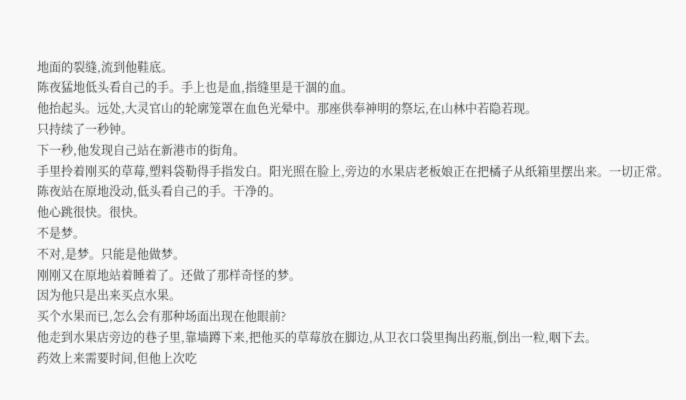地面的裂缝,流到他鞋底。
陈夜猛地低头看自己的手。手上也是血,指缝里是干涸的血。
他抬起头。远处,大灵官山的轮廓笼罩在血色光晕中。那座供奉神明的祭坛,在山林中若隐若现。
只持续了一秒钟。
下一秒,他发现自己站在新港市的街角。
手里拎着刚买的草莓,塑料袋勒得手指发白。阳光照在脸上,旁边的水果店老板娘正在把橘子从纸箱里摆出来。一切正常。
陈夜站在原地没动,低头看自己的手。干净的。
他心跳很快。很快。
不是梦。
不对,是梦。只能是他做梦。
刚刚又在原地站着睡着了。还做了那样奇怪的梦。
因为他只是出来买点水果。
买个水果而已,怎么会有那种场面出现在他眼前?
他走到水果店旁边的巷子里,靠墙蹲下来,把他买的草莓放在脚边,从卫衣口袋里掏出药瓶,倒出一粒,咽下去。
药效上来需要时间,但他上次吃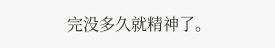完没多久就精神了。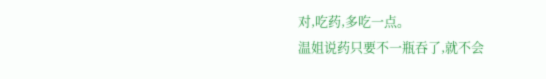对,吃药,多吃一点。
温姐说药只要不一瓶吞了,就不会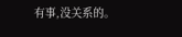有事,没关系的。